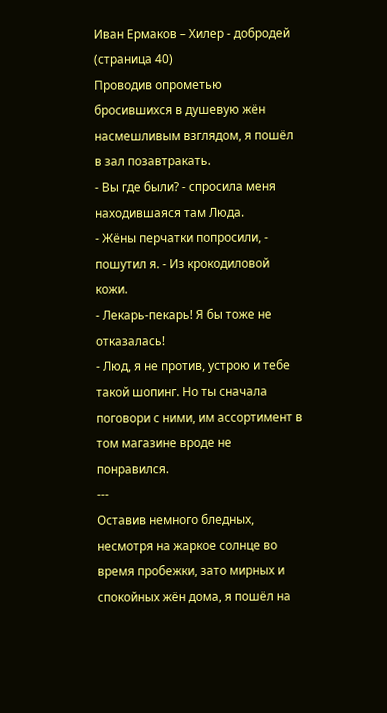Иван Ермаков – Хилер - добродей (страница 40)
Проводив опрометью бросившихся в душевую жён насмешливым взглядом, я пошёл в зал позавтракать.
- Вы где были? - спросила меня находившаяся там Люда.
- Жёны перчатки попросили, - пошутил я. - Из крокодиловой кожи.
- Лекарь-пекарь! Я бы тоже не отказалась!
- Люд, я не против, устрою и тебе такой шопинг. Но ты сначала поговори с ними, им ассортимент в том магазине вроде не понравился.
---
Оставив немного бледных, несмотря на жаркое солнце во время пробежки, зато мирных и спокойных жён дома, я пошёл на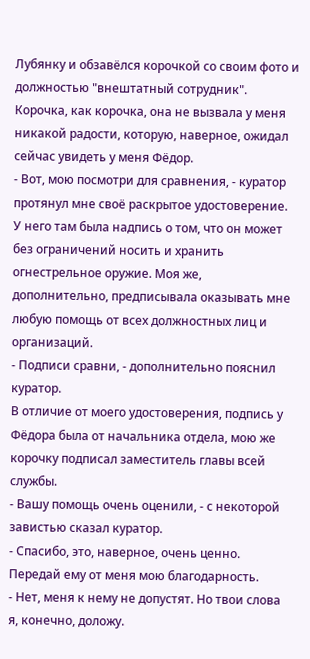Лубянку и обзавёлся корочкой со своим фото и должностью "внештатный сотрудник". Корочка, как корочка, она не вызвала у меня никакой радости, которую, наверное, ожидал сейчас увидеть у меня Фёдор.
- Вот, мою посмотри для сравнения, - куратор протянул мне своё раскрытое удостоверение.
У него там была надпись о том, что он может без ограничений носить и хранить огнестрельное оружие. Моя же, дополнительно, предписывала оказывать мне любую помощь от всех должностных лиц и организаций.
- Подписи сравни, - дополнительно пояснил куратор.
В отличие от моего удостоверения, подпись у Фёдора была от начальника отдела, мою же корочку подписал заместитель главы всей службы.
- Вашу помощь очень оценили, - с некоторой завистью сказал куратор.
- Спасибо, это, наверное, очень ценно. Передай ему от меня мою благодарность.
- Нет, меня к нему не допустят. Но твои слова я, конечно, доложу.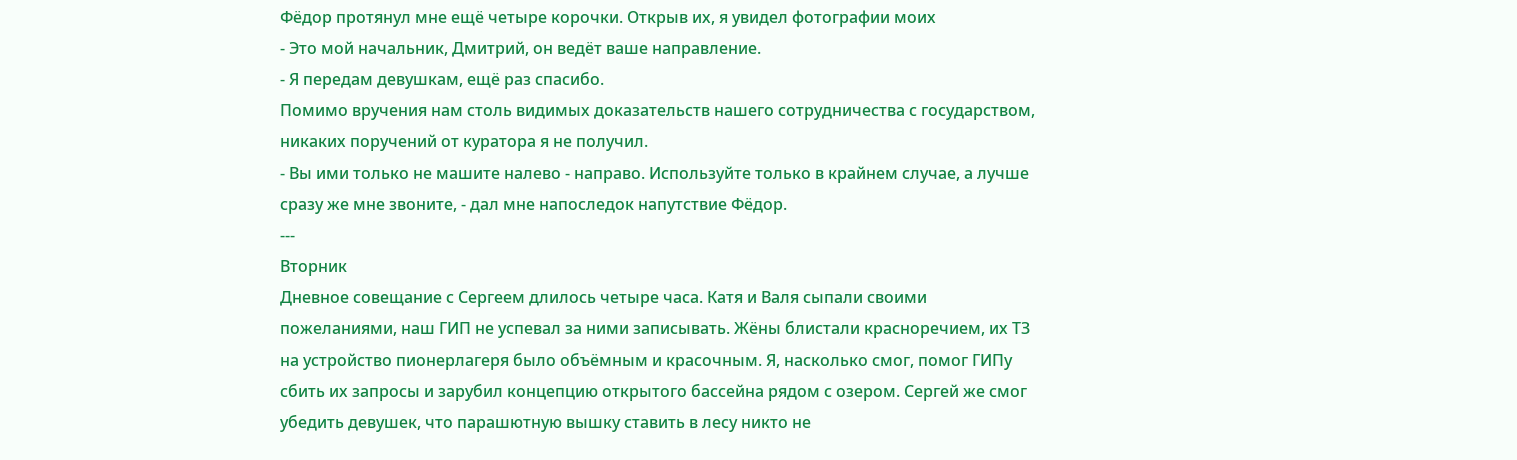Фёдор протянул мне ещё четыре корочки. Открыв их, я увидел фотографии моих
- Это мой начальник, Дмитрий, он ведёт ваше направление.
- Я передам девушкам, ещё раз спасибо.
Помимо вручения нам столь видимых доказательств нашего сотрудничества с государством, никаких поручений от куратора я не получил.
- Вы ими только не машите налево - направо. Используйте только в крайнем случае, а лучше сразу же мне звоните, - дал мне напоследок напутствие Фёдор.
---
Вторник
Дневное совещание с Сергеем длилось четыре часа. Катя и Валя сыпали своими пожеланиями, наш ГИП не успевал за ними записывать. Жёны блистали красноречием, их ТЗ на устройство пионерлагеря было объёмным и красочным. Я, насколько смог, помог ГИПу сбить их запросы и зарубил концепцию открытого бассейна рядом с озером. Сергей же смог убедить девушек, что парашютную вышку ставить в лесу никто не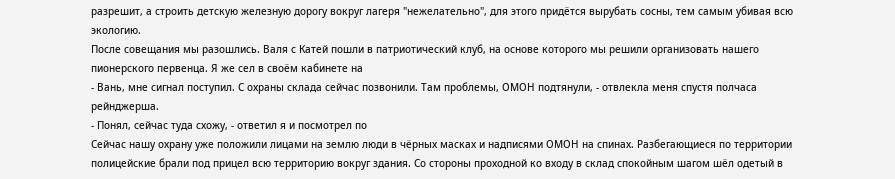разрешит, а строить детскую железную дорогу вокруг лагеря "нежелательно", для этого придётся вырубать сосны, тем самым убивая всю экологию.
После совещания мы разошлись. Валя с Катей пошли в патриотический клуб, на основе которого мы решили организовать нашего пионерского первенца. Я же сел в своём кабинете на
- Вань, мне сигнал поступил. С охраны склада сейчас позвонили. Там проблемы, ОМОН подтянули, - отвлекла меня спустя полчаса рейнджерша.
- Понял, сейчас туда схожу, - ответил я и посмотрел по
Сейчас нашу охрану уже положили лицами на землю люди в чёрных масках и надписями ОМОН на спинах. Разбегающиеся по территории полицейские брали под прицел всю территорию вокруг здания. Со стороны проходной ко входу в склад спокойным шагом шёл одетый в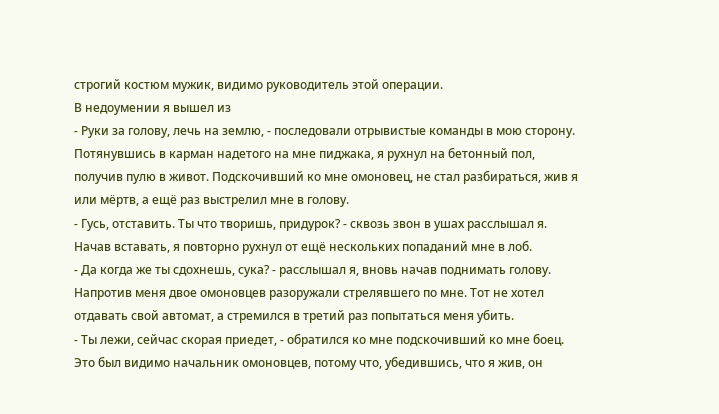строгий костюм мужик, видимо руководитель этой операции.
В недоумении я вышел из
- Руки за голову, лечь на землю, - последовали отрывистые команды в мою сторону.
Потянувшись в карман надетого на мне пиджака, я рухнул на бетонный пол, получив пулю в живот. Подскочивший ко мне омоновец, не стал разбираться, жив я или мёртв, а ещё раз выстрелил мне в голову.
- Гусь, отставить. Ты что творишь, придурок? - сквозь звон в ушах расслышал я. Начав вставать, я повторно рухнул от ещё нескольких попаданий мне в лоб.
- Да когда же ты сдохнешь, сука? - расслышал я, вновь начав поднимать голову.
Напротив меня двое омоновцев разоружали стрелявшего по мне. Тот не хотел отдавать свой автомат, а стремился в третий раз попытаться меня убить.
- Ты лежи, сейчас скорая приедет, - обратился ко мне подскочивший ко мне боец. Это был видимо начальник омоновцев, потому что, убедившись, что я жив, он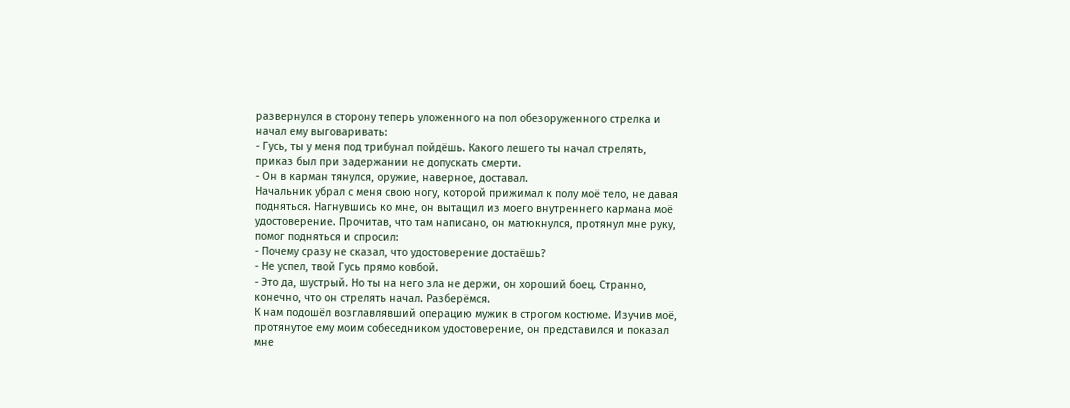развернулся в сторону теперь уложенного на пол обезоруженного стрелка и начал ему выговаривать:
- Гусь, ты у меня под трибунал пойдёшь. Какого лешего ты начал стрелять, приказ был при задержании не допускать смерти.
- Он в карман тянулся, оружие, наверное, доставал.
Начальник убрал с меня свою ногу, которой прижимал к полу моё тело, не давая подняться. Нагнувшись ко мне, он вытащил из моего внутреннего кармана моё удостоверение. Прочитав, что там написано, он матюкнулся, протянул мне руку, помог подняться и спросил:
- Почему сразу не сказал, что удостоверение достаёшь?
- Не успел, твой Гусь прямо ковбой.
- Это да, шустрый. Но ты на него зла не держи, он хороший боец. Странно, конечно, что он стрелять начал. Разберёмся.
К нам подошёл возглавлявший операцию мужик в строгом костюме. Изучив моё, протянутое ему моим собеседником удостоверение, он представился и показал мне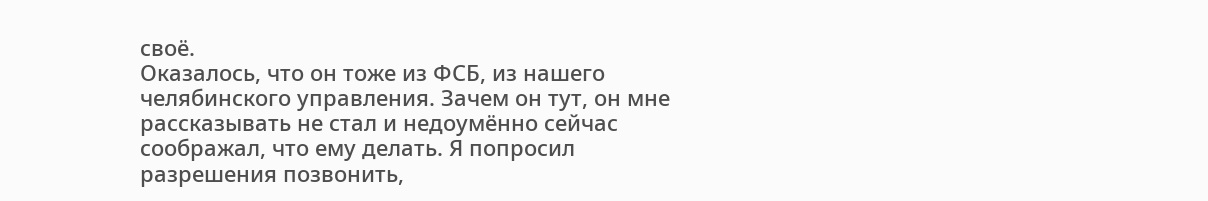своё.
Оказалось, что он тоже из ФСБ, из нашего челябинского управления. Зачем он тут, он мне рассказывать не стал и недоумённо сейчас соображал, что ему делать. Я попросил разрешения позвонить,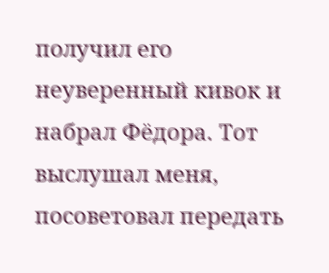получил его неуверенный кивок и набрал Фёдора. Тот выслушал меня, посоветовал передать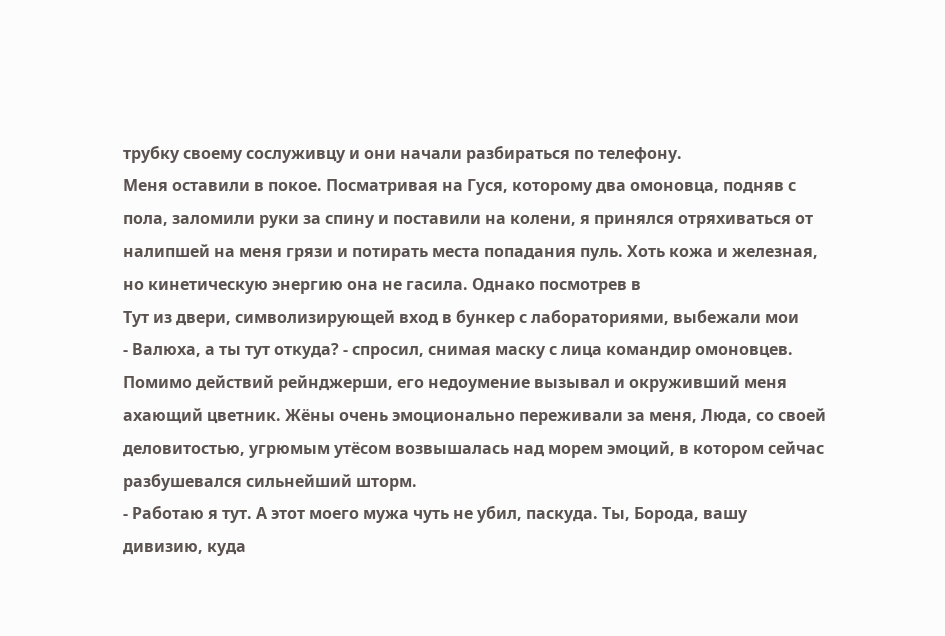трубку своему сослуживцу и они начали разбираться по телефону.
Меня оставили в покое. Посматривая на Гуся, которому два омоновца, подняв с пола, заломили руки за спину и поставили на колени, я принялся отряхиваться от налипшей на меня грязи и потирать места попадания пуль. Хоть кожа и железная, но кинетическую энергию она не гасила. Однако посмотрев в
Тут из двери, символизирующей вход в бункер с лабораториями, выбежали мои
- Валюха, а ты тут откуда? - спросил, снимая маску с лица командир омоновцев. Помимо действий рейнджерши, его недоумение вызывал и окруживший меня ахающий цветник. Жёны очень эмоционально переживали за меня, Люда, со своей деловитостью, угрюмым утёсом возвышалась над морем эмоций, в котором сейчас разбушевался сильнейший шторм.
- Работаю я тут. А этот моего мужа чуть не убил, паскуда. Ты, Борода, вашу дивизию, куда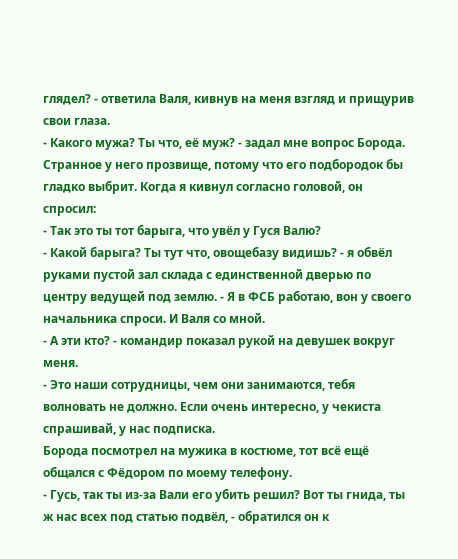глядел? - ответила Валя, кивнув на меня взгляд и прищурив свои глаза.
- Какого мужа? Ты что, её муж? - задал мне вопрос Борода.
Странное у него прозвище, потому что его подбородок бы гладко выбрит. Когда я кивнул согласно головой, он спросил:
- Так это ты тот барыга, что увёл у Гуся Валю?
- Какой барыга? Ты тут что, овощебазу видишь? - я обвёл руками пустой зал склада с единственной дверью по центру ведущей под землю. - Я в ФСБ работаю, вон у своего начальника спроси. И Валя со мной.
- А эти кто? - командир показал рукой на девушек вокруг меня.
- Это наши сотрудницы, чем они занимаются, тебя волновать не должно. Если очень интересно, у чекиста спрашивай, у нас подписка.
Борода посмотрел на мужика в костюме, тот всё ещё общался с Фёдором по моему телефону.
- Гусь, так ты из-за Вали его убить решил? Вот ты гнида, ты ж нас всех под статью подвёл, - обратился он к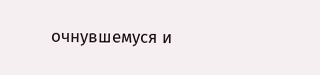очнувшемуся и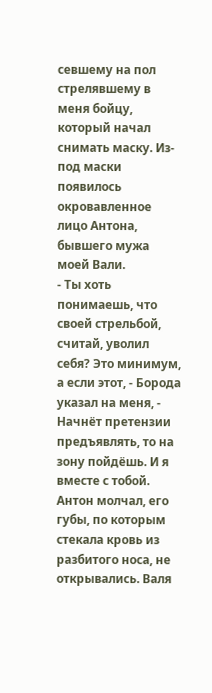севшему на пол стрелявшему в меня бойцу, который начал снимать маску. Из-под маски появилось окровавленное лицо Антона, бывшего мужа моей Вали.
- Ты хоть понимаешь, что своей стрельбой, считай, уволил себя? Это минимум, а если этот, - Борода указал на меня, - Начнёт претензии предъявлять, то на зону пойдёшь. И я вместе с тобой.
Антон молчал, его губы, по которым стекала кровь из разбитого носа, не открывались. Валя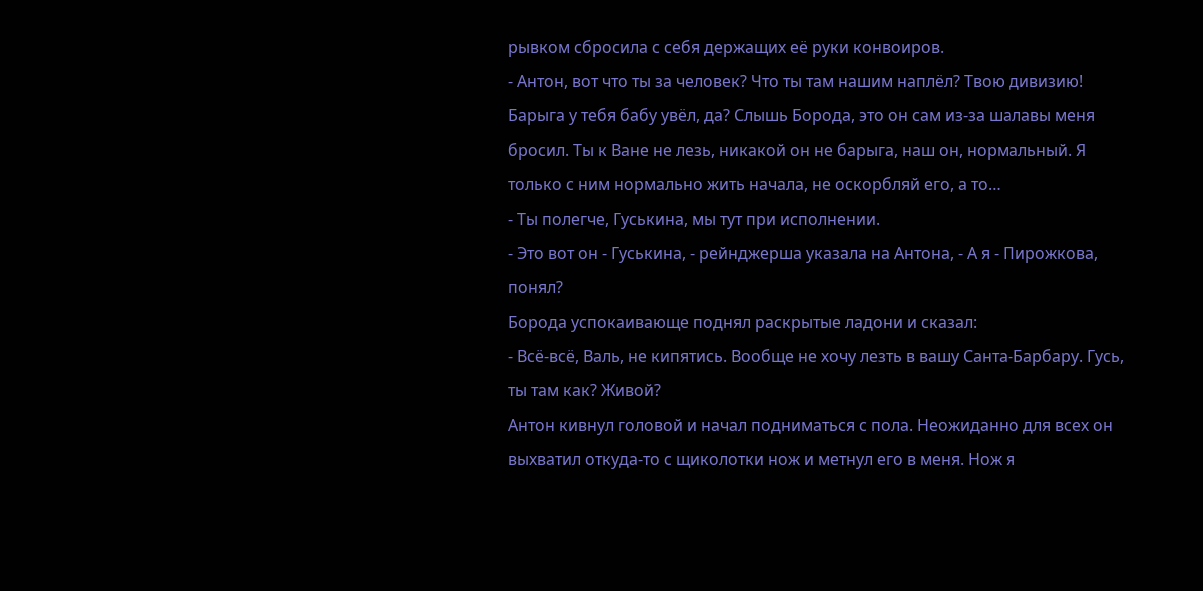рывком сбросила с себя держащих её руки конвоиров.
- Антон, вот что ты за человек? Что ты там нашим наплёл? Твою дивизию! Барыга у тебя бабу увёл, да? Слышь Борода, это он сам из-за шалавы меня бросил. Ты к Ване не лезь, никакой он не барыга, наш он, нормальный. Я только с ним нормально жить начала, не оскорбляй его, а то…
- Ты полегче, Гуськина, мы тут при исполнении.
- Это вот он - Гуськина, - рейнджерша указала на Антона, - А я - Пирожкова, понял?
Борода успокаивающе поднял раскрытые ладони и сказал:
- Всё-всё, Валь, не кипятись. Вообще не хочу лезть в вашу Санта-Барбару. Гусь, ты там как? Живой?
Антон кивнул головой и начал подниматься с пола. Неожиданно для всех он выхватил откуда-то с щиколотки нож и метнул его в меня. Нож я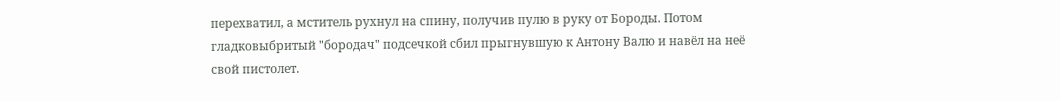перехватил, а мститель рухнул на спину, получив пулю в руку от Бороды. Потом гладковыбритый "бородач" подсечкой сбил прыгнувшую к Антону Валю и навёл на неё свой пистолет.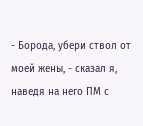- Борода, убери ствол от моей жены, - сказал я, наведя на него ПМ с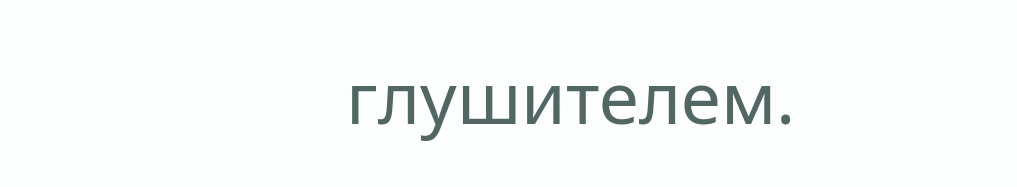глушителем.